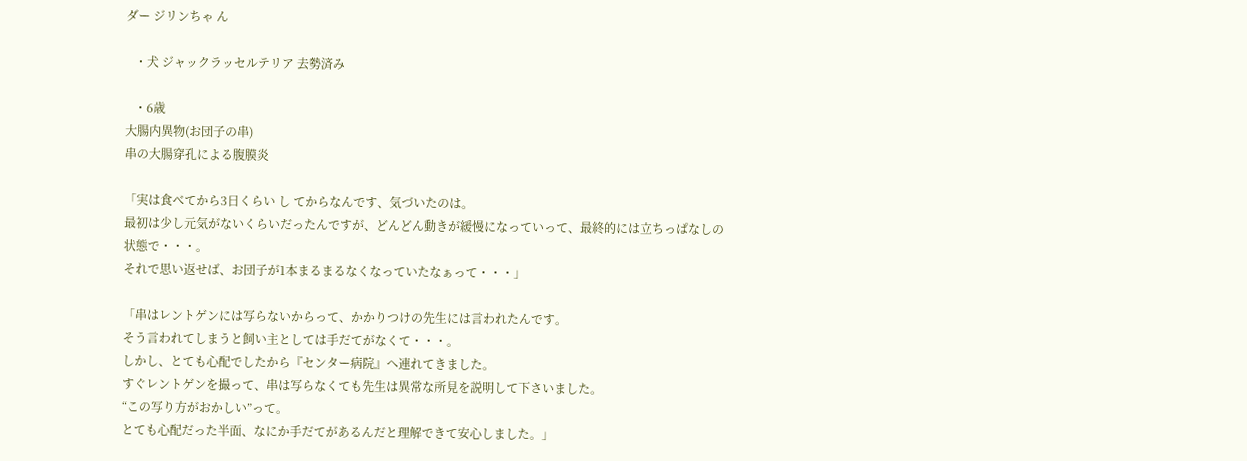ダー ジリンちゃ ん

   ・犬 ジャックラッセルテリア 去勢済み

   ・6歳
大腸内異物(お団子の串)
串の大腸穿孔による腹膜炎

「実は食べてから3日くらい し てからなんです、気づいたのは。
最初は少し元気がないくらいだったんですが、どんどん動きが緩慢になっていって、最終的には立ちっぱなしの状態で・・・。
それで思い返せば、お団子が1本まるまるなくなっていたなぁって・・・」

「串はレントゲンには写らないからって、かかりつけの先生には言われたんです。
そう言われてしまうと飼い主としては手だてがなくて・・・。
しかし、とても心配でしたから『センター病院』へ連れてきました。
すぐレントゲンを撮って、串は写らなくても先生は異常な所見を説明して下さいました。
“この写り方がおかしい”って。
とても心配だった半面、なにか手だてがあるんだと理解できて安心しました。」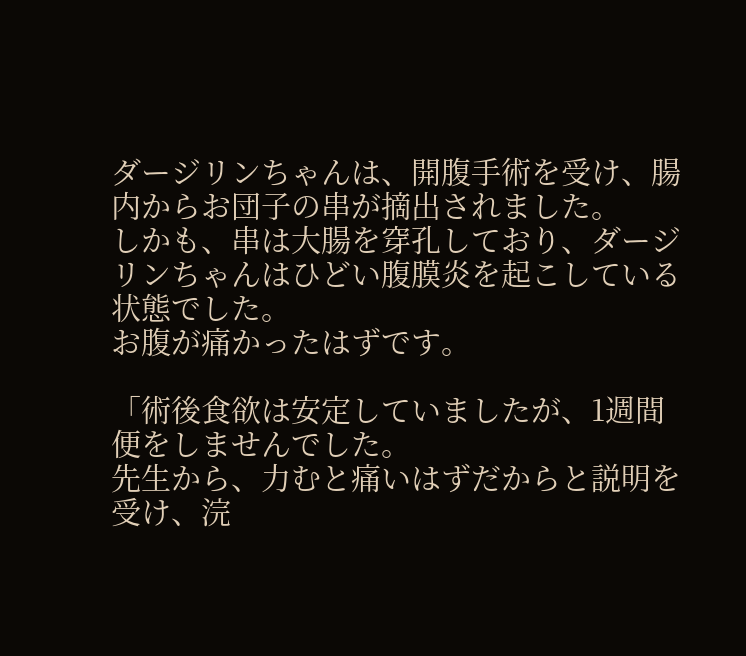ダージリンちゃんは、開腹手術を受け、腸内からお団子の串が摘出されました。
しかも、串は大腸を穿孔しており、ダージリンちゃんはひどい腹膜炎を起こしている状態でした。
お腹が痛かったはずです。

「術後食欲は安定していましたが、1週間便をしませんでした。
先生から、力むと痛いはずだからと説明を受け、浣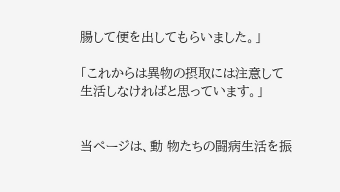腸して便を出してもらいました。」

「これからは異物の摂取には注意して生活しなければと思っています。」


当ページは、動 物たちの闘病生活を振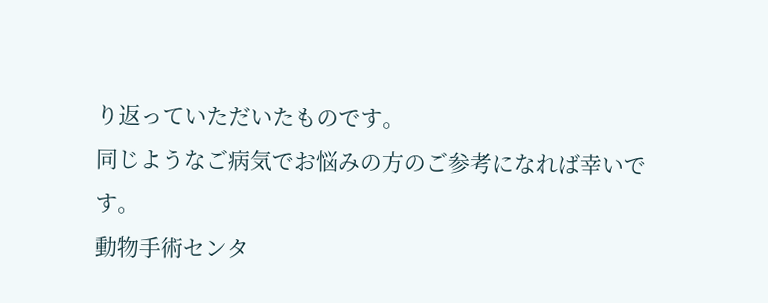り返っていただいたものです。
同じようなご病気でお悩みの方のご参考になれば幸いです。
動物手術センタ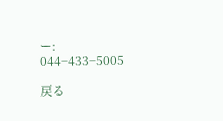ー: 044−433−5005

戻る